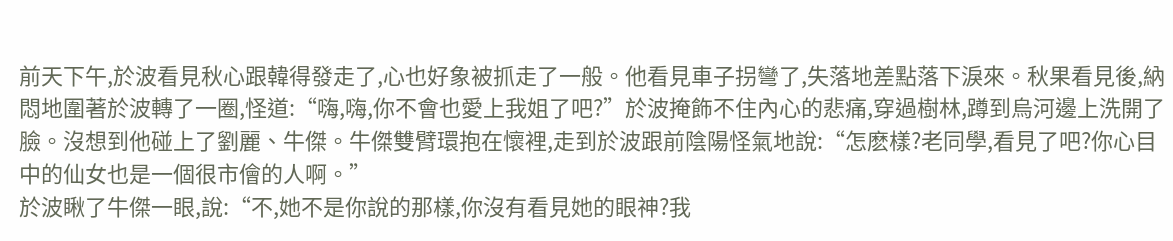前天下午,於波看見秋心跟韓得發走了,心也好象被抓走了一般。他看見車子拐彎了,失落地差點落下淚來。秋果看見後,納悶地圍著於波轉了一圈,怪道:“嗨,嗨,你不會也愛上我姐了吧?”於波掩飾不住內心的悲痛,穿過樹林,蹲到烏河邊上洗開了臉。沒想到他碰上了劉麗、牛傑。牛傑雙臂環抱在懷裡,走到於波跟前陰陽怪氣地說:“怎麽樣?老同學,看見了吧?你心目中的仙女也是一個很市儈的人啊。”
於波瞅了牛傑一眼,說:“不,她不是你說的那樣,你沒有看見她的眼神?我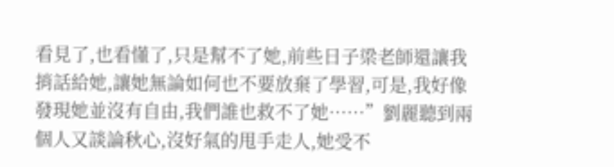看見了,也看懂了,只是幫不了她,前些日子梁老師還讓我捎話給她,讓她無論如何也不要放棄了學習,可是,我好像發現她並沒有自由,我們誰也救不了她……”劉麗聽到兩個人又談論秋心,沒好氣的甩手走人,她受不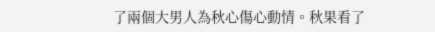了兩個大男人為秋心傷心動情。秋果看了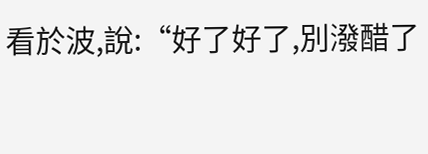看於波,說:“好了好了,別潑醋了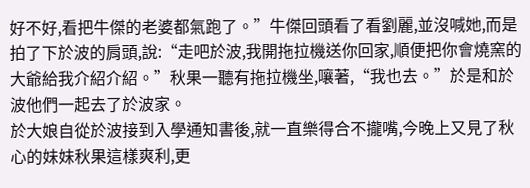好不好,看把牛傑的老婆都氣跑了。”牛傑回頭看了看劉麗,並沒喊她,而是拍了下於波的肩頭,說:“走吧於波,我開拖拉機送你回家,順便把你會燒窯的大爺給我介紹介紹。”秋果一聽有拖拉機坐,嚷著,“我也去。”於是和於波他們一起去了於波家。
於大娘自從於波接到入學通知書後,就一直樂得合不攏嘴,今晚上又見了秋心的妹妹秋果這樣爽利,更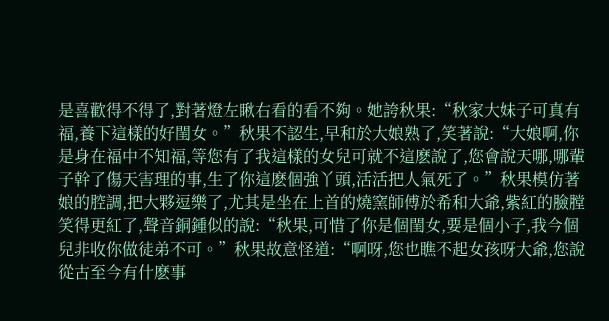是喜歡得不得了,對著燈左瞅右看的看不夠。她誇秋果:“秋家大妹子可真有福,養下這樣的好閨女。”秋果不認生,早和於大娘熟了,笑著說:“大娘啊,你是身在福中不知福,等您有了我這樣的女兒可就不這麽說了,您會說天哪,哪輩子幹了傷天害理的事,生了你這麽個強丫頭,活活把人氣死了。”秋果模仿著娘的腔調,把大夥逗樂了,尤其是坐在上首的燒窯師傅於希和大爺,紫紅的臉膛笑得更紅了,聲音銅鍾似的說:“秋果,可惜了你是個閨女,要是個小子,我今個兒非收你做徒弟不可。”秋果故意怪道:“啊呀,您也瞧不起女孩呀大爺,您說從古至今有什麽事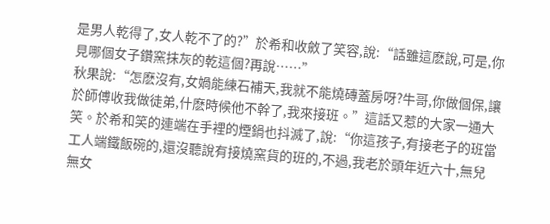是男人乾得了,女人乾不了的?”於希和收斂了笑容,說:“話雖這麽說,可是,你見哪個女子鑽窯抹灰的乾這個?再說……”
秋果說:“怎麽沒有,女媧能練石補天,我就不能燒磚蓋房呀?牛哥,你做個保,讓於師傅收我做徒弟,什麽時候他不幹了,我來接班。”這話又惹的大家一通大笑。於希和笑的連端在手裡的煙鍋也抖滅了,說:“你這孩子,有接老子的班當工人端鐵飯碗的,還沒聽說有接燒窯貨的班的,不過,我老於頭年近六十,無兒無女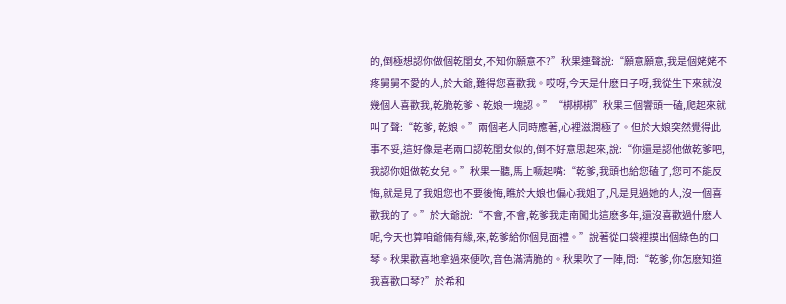的,倒極想認你做個乾閨女,不知你願意不?”秋果連聲說:“願意願意,我是個姥姥不疼舅舅不愛的人,於大爺,難得您喜歡我。哎呀,今天是什麽日子呀,我從生下來就沒幾個人喜歡我,乾脆乾爹、乾娘一塊認。”“梆梆梆”秋果三個響頭一磕,爬起來就叫了聲:“乾爹, 乾娘。”兩個老人同時應著,心裡滋潤極了。但於大娘突然覺得此事不妥,這好像是老兩口認乾閨女似的,倒不好意思起來,說:“你還是認他做乾爹吧,我認你姐做乾女兒。”秋果一聽,馬上噘起嘴:“乾爹,我頭也給您磕了,您可不能反悔,就是見了我姐您也不要後悔,瞧於大娘也偏心我姐了,凡是見過她的人,沒一個喜歡我的了。”於大爺說:“不會,不會,乾爹我走南闖北這麽多年,還沒喜歡過什麽人呢,今天也算咱爺倆有緣,來,乾爹給你個見面禮。”說著從口袋裡摸出個綠色的口琴。秋果歡喜地拿過來便吹,音色滿清脆的。秋果吹了一陣,問:“乾爹,你怎麽知道我喜歡口琴?”於希和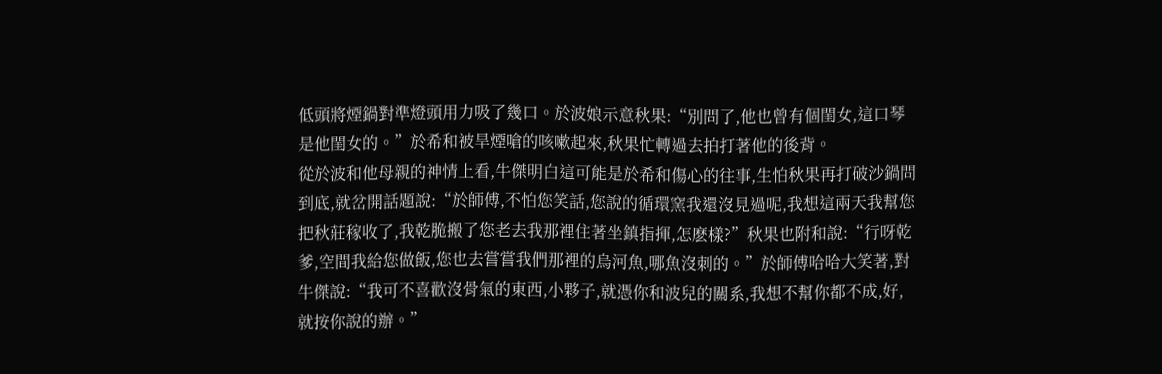低頭將煙鍋對準燈頭用力吸了幾口。於波娘示意秋果:“別問了,他也曾有個閨女,這口琴是他閨女的。”於希和被旱煙嗆的咳嗽起來,秋果忙轉過去拍打著他的後背。
從於波和他母親的神情上看,牛傑明白這可能是於希和傷心的往事,生怕秋果再打破沙鍋問到底,就岔開話題說:“於師傅,不怕您笑話,您說的循環窯我還沒見過呢,我想這兩天我幫您把秋莊稼收了,我乾脆搬了您老去我那裡住著坐鎮指揮,怎麽樣?”秋果也附和說:“行呀乾爹,空間我給您做飯,您也去嘗嘗我們那裡的烏河魚,哪魚沒刺的。”於師傅哈哈大笑著,對牛傑說:“我可不喜歡沒骨氣的東西,小夥子,就憑你和波兒的關系,我想不幫你都不成,好,就按你說的辦。”